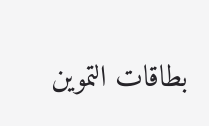بطاقات التموين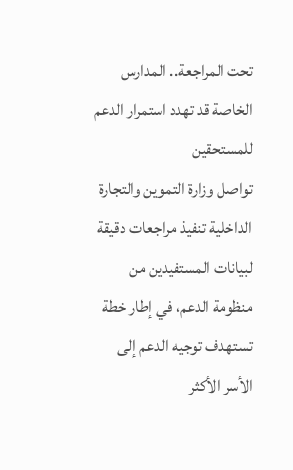تحت المراجعة.. المدارس الخاصة قد تهدد استمرار الدعم للمستحقين
تواصل وزارة التموين والتجارة الداخلية تنفيذ مراجعات دقيقة لبيانات المستفيدين من منظومة الدعم، في إطار خطة تستهدف توجيه الدعم إلى الأسر الأكثر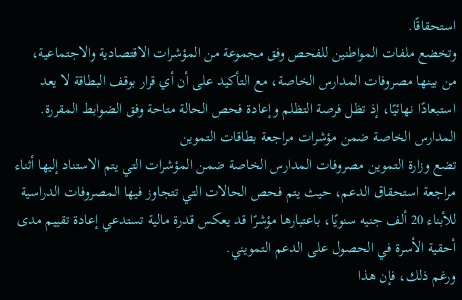استحقاقًا.
وتخضع ملفات المواطنين للفحص وفق مجموعة من المؤشرات الاقتصادية والاجتماعية، من بينها مصروفات المدارس الخاصة، مع التأكيد على أن أي قرار بوقف البطاقة لا يعد استبعادًا نهائيًا، إذ تظل فرصة التظلم وإعادة فحص الحالة متاحة وفق الضوابط المقررة.
المدارس الخاصة ضمن مؤشرات مراجعة بطاقات التموين
تضع وزارة التموين مصروفات المدارس الخاصة ضمن المؤشرات التي يتم الاستناد إليها أثناء مراجعة استحقاق الدعم، حيث يتم فحص الحالات التي تتجاوز فيها المصروفات الدراسية للأبناء 20 ألف جنيه سنويًا، باعتبارها مؤشرًا قد يعكس قدرة مالية تستدعي إعادة تقييم مدى أحقية الأسرة في الحصول على الدعم التمويني.
ورغم ذلك، فإن هذا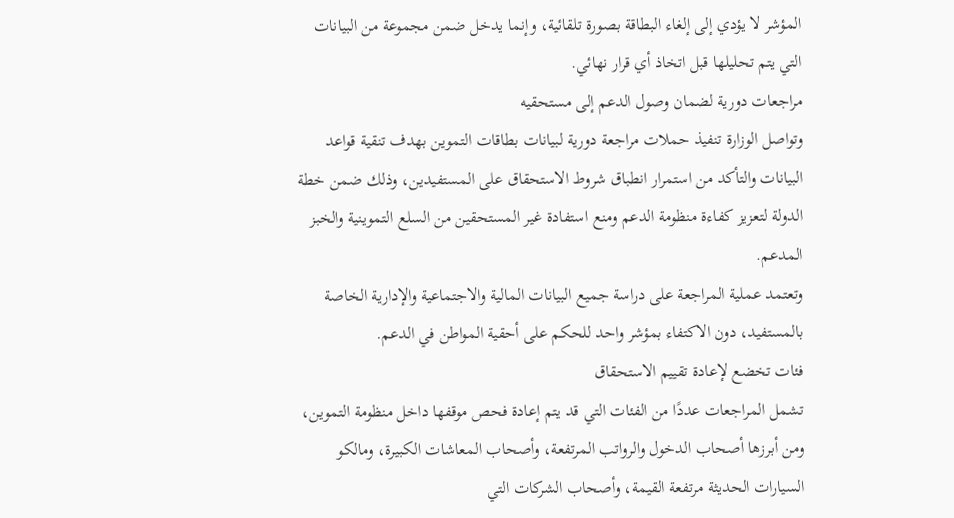المؤشر لا يؤدي إلى إلغاء البطاقة بصورة تلقائية، وإنما يدخل ضمن مجموعة من البيانات التي يتم تحليلها قبل اتخاذ أي قرار نهائي.
مراجعات دورية لضمان وصول الدعم إلى مستحقيه
وتواصل الوزارة تنفيذ حملات مراجعة دورية لبيانات بطاقات التموين بهدف تنقية قواعد البيانات والتأكد من استمرار انطباق شروط الاستحقاق على المستفيدين، وذلك ضمن خطة الدولة لتعزيز كفاءة منظومة الدعم ومنع استفادة غير المستحقين من السلع التموينية والخبز المدعم.
وتعتمد عملية المراجعة على دراسة جميع البيانات المالية والاجتماعية والإدارية الخاصة بالمستفيد، دون الاكتفاء بمؤشر واحد للحكم على أحقية المواطن في الدعم.
فئات تخضع لإعادة تقييم الاستحقاق
تشمل المراجعات عددًا من الفئات التي قد يتم إعادة فحص موقفها داخل منظومة التموين، ومن أبرزها أصحاب الدخول والرواتب المرتفعة، وأصحاب المعاشات الكبيرة، ومالكو السيارات الحديثة مرتفعة القيمة، وأصحاب الشركات التي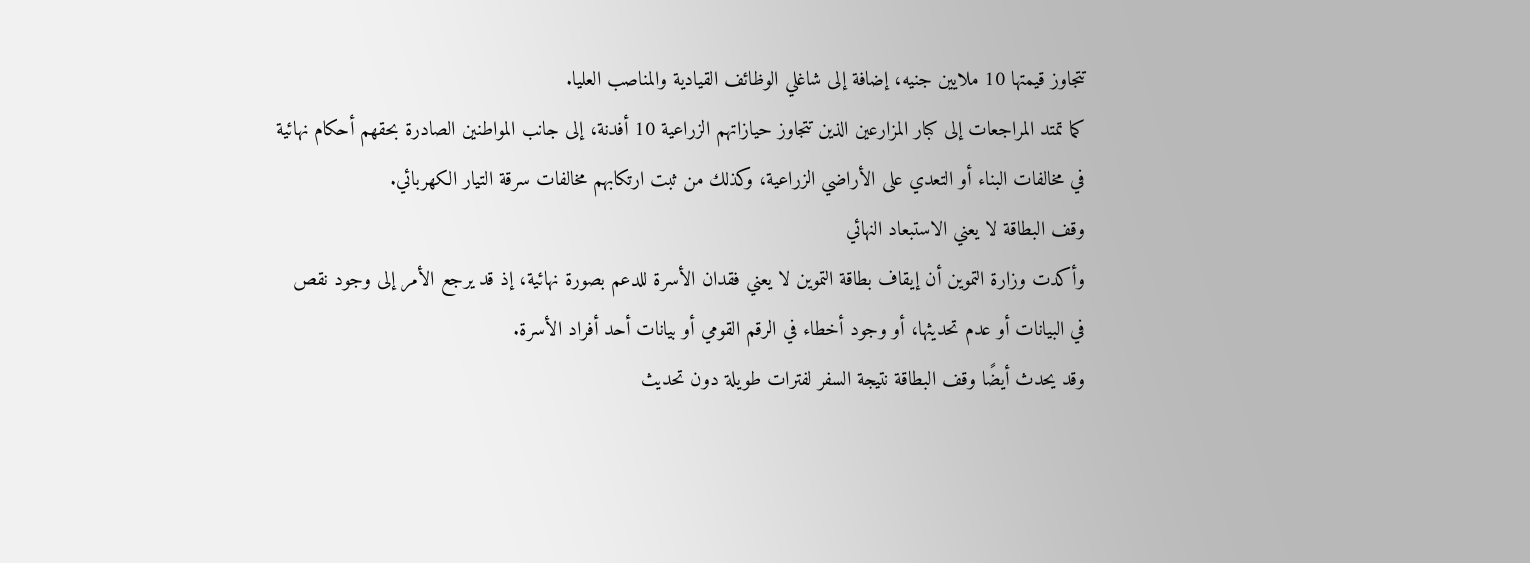تتجاوز قيمتها 10 ملايين جنيه، إضافة إلى شاغلي الوظائف القيادية والمناصب العليا.
كما تمتد المراجعات إلى كبار المزارعين الذين تتجاوز حيازاتهم الزراعية 10 أفدنة، إلى جانب المواطنين الصادرة بحقهم أحكام نهائية في مخالفات البناء أو التعدي على الأراضي الزراعية، وكذلك من ثبت ارتكابهم مخالفات سرقة التيار الكهربائي.
وقف البطاقة لا يعني الاستبعاد النهائي
وأكدت وزارة التموين أن إيقاف بطاقة التموين لا يعني فقدان الأسرة للدعم بصورة نهائية، إذ قد يرجع الأمر إلى وجود نقص في البيانات أو عدم تحديثها، أو وجود أخطاء في الرقم القومي أو بيانات أحد أفراد الأسرة.
وقد يحدث أيضًا وقف البطاقة نتيجة السفر لفترات طويلة دون تحديث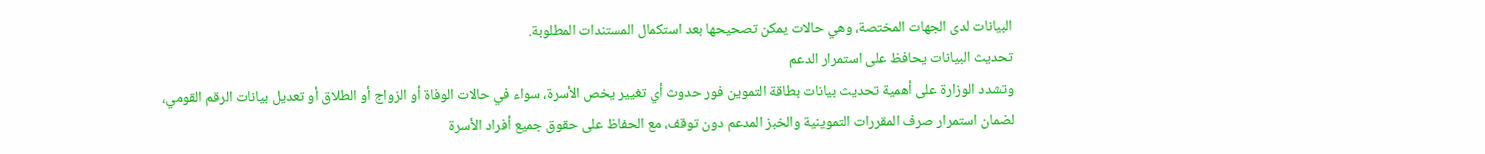البيانات لدى الجهات المختصة، وهي حالات يمكن تصحيحها بعد استكمال المستندات المطلوبة.
تحديث البيانات يحافظ على استمرار الدعم
وتشدد الوزارة على أهمية تحديث بيانات بطاقة التموين فور حدوث أي تغيير يخص الأسرة، سواء في حالات الوفاة أو الزواج أو الطلاق أو تعديل بيانات الرقم القومي، لضمان استمرار صرف المقررات التموينية والخبز المدعم دون توقف، مع الحفاظ على حقوق جميع أفراد الأسرة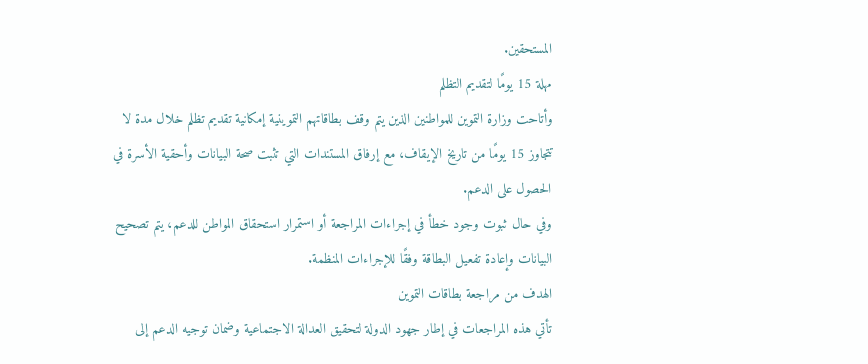المستحقين.
مهلة 15 يومًا لتقديم التظلم
وأتاحت وزارة التموين للمواطنين الذين يتم وقف بطاقاتهم التموينية إمكانية تقديم تظلم خلال مدة لا تتجاوز 15 يومًا من تاريخ الإيقاف، مع إرفاق المستندات التي تثبت صحة البيانات وأحقية الأسرة في الحصول على الدعم.
وفي حال ثبوت وجود خطأ في إجراءات المراجعة أو استمرار استحقاق المواطن للدعم، يتم تصحيح البيانات وإعادة تفعيل البطاقة وفقًا للإجراءات المنظمة.
الهدف من مراجعة بطاقات التموين
تأتي هذه المراجعات في إطار جهود الدولة لتحقيق العدالة الاجتماعية وضمان توجيه الدعم إلى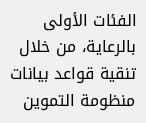الفئات الأولى بالرعاية، من خلال تنقية قواعد بيانات منظومة التموين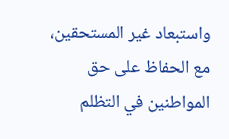واستبعاد غير المستحقين، مع الحفاظ على حق المواطنين في التظلم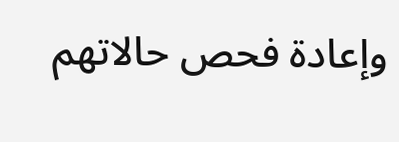وإعادة فحص حالاتهم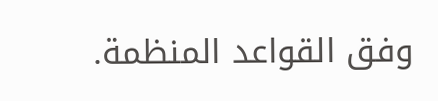وفق القواعد المنظمة.